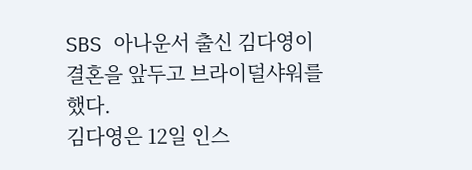SBS 아나운서 출신 김다영이 결혼을 앞두고 브라이덜샤워를 했다.
김다영은 12일 인스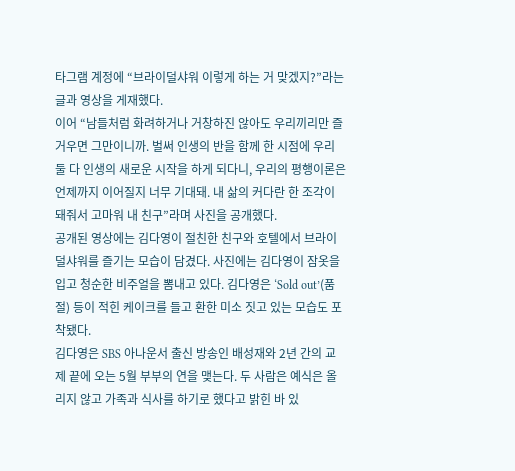타그램 계정에 “브라이덜샤워 이렇게 하는 거 맞겠지?”라는 글과 영상을 게재했다.
이어 “남들처럼 화려하거나 거창하진 않아도 우리끼리만 즐거우면 그만이니까. 벌써 인생의 반을 함께 한 시점에 우리 둘 다 인생의 새로운 시작을 하게 되다니, 우리의 평행이론은 언제까지 이어질지 너무 기대돼. 내 삶의 커다란 한 조각이 돼줘서 고마워 내 친구”라며 사진을 공개했다.
공개된 영상에는 김다영이 절친한 친구와 호텔에서 브라이덜샤워를 즐기는 모습이 담겼다. 사진에는 김다영이 잠옷을 입고 청순한 비주얼을 뽐내고 있다. 김다영은 ‘Sold out’(품절) 등이 적힌 케이크를 들고 환한 미소 짓고 있는 모습도 포착됐다.
김다영은 SBS 아나운서 출신 방송인 배성재와 2년 간의 교제 끝에 오는 5월 부부의 연을 맺는다. 두 사람은 예식은 올리지 않고 가족과 식사를 하기로 했다고 밝힌 바 있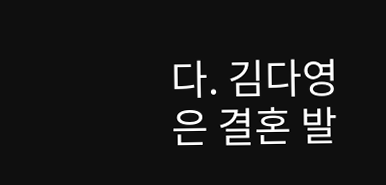다. 김다영은 결혼 발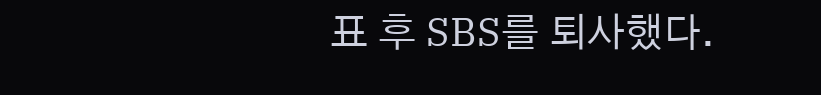표 후 SBS를 퇴사했다.